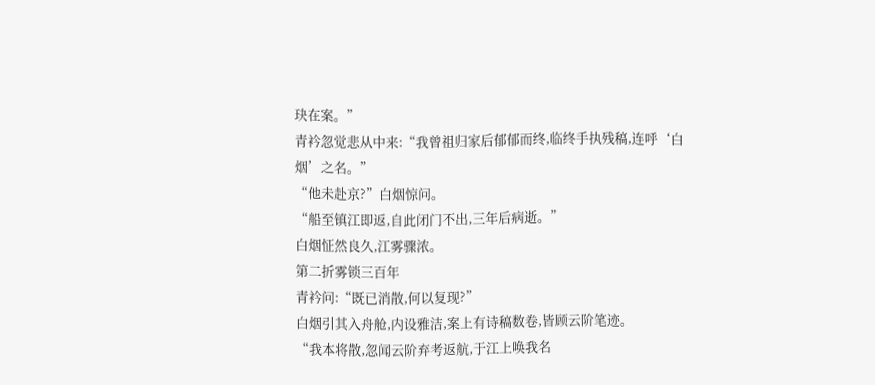玦在案。”
青衿忽觉悲从中来:“我曾祖归家后郁郁而终,临终手执残稿,连呼‘白烟’之名。”
“他未赴京?”白烟惊问。
“船至镇江即返,自此闭门不出,三年后病逝。”
白烟怔然良久,江雾骤浓。
第二折雾锁三百年
青衿问:“既已消散,何以复现?”
白烟引其入舟舱,内设雅洁,案上有诗稿数卷,皆顾云阶笔迹。
“我本将散,忽闻云阶弃考返航,于江上唤我名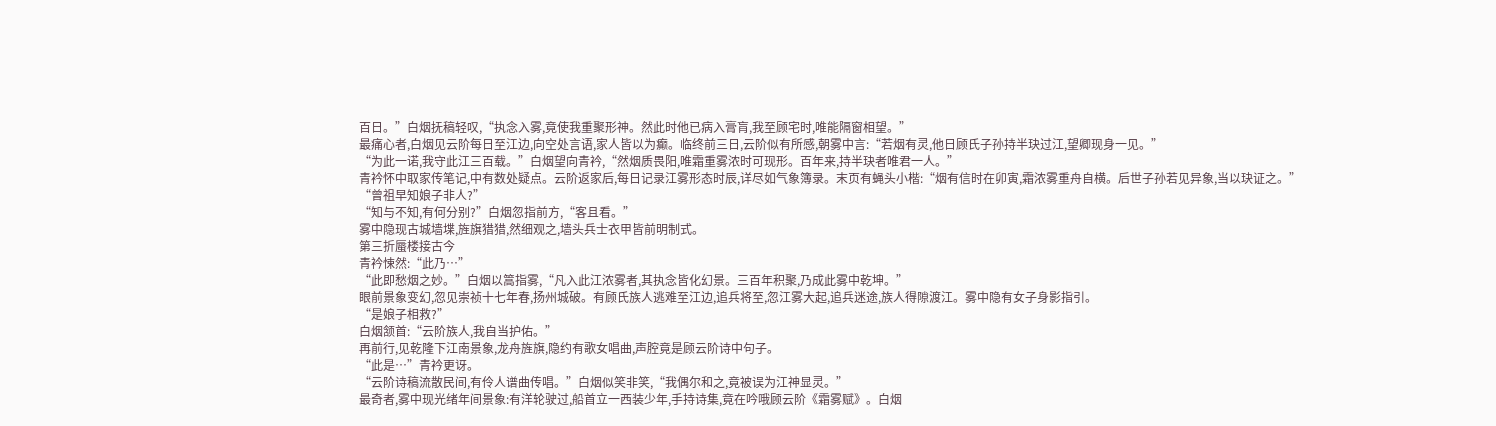百日。”白烟抚稿轻叹,“执念入雾,竟使我重聚形神。然此时他已病入膏肓,我至顾宅时,唯能隔窗相望。”
最痛心者,白烟见云阶每日至江边,向空处言语,家人皆以为癫。临终前三日,云阶似有所感,朝雾中言:“若烟有灵,他日顾氏子孙持半玦过江,望卿现身一见。”
“为此一诺,我守此江三百载。”白烟望向青衿,“然烟质畏阳,唯霜重雾浓时可现形。百年来,持半玦者唯君一人。”
青衿怀中取家传笔记,中有数处疑点。云阶返家后,每日记录江雾形态时辰,详尽如气象簿录。末页有蝇头小楷:“烟有信时在卯寅,霜浓雾重舟自横。后世子孙若见异象,当以玦证之。”
“曾祖早知娘子非人?”
“知与不知,有何分别?”白烟忽指前方,“客且看。”
雾中隐现古城墙堞,旌旗猎猎,然细观之,墙头兵士衣甲皆前明制式。
第三折蜃楼接古今
青衿悚然:“此乃…”
“此即愁烟之妙。”白烟以篙指雾,“凡入此江浓雾者,其执念皆化幻景。三百年积聚,乃成此雾中乾坤。”
眼前景象变幻,忽见崇祯十七年春,扬州城破。有顾氏族人逃难至江边,追兵将至,忽江雾大起,追兵迷途,族人得隙渡江。雾中隐有女子身影指引。
“是娘子相救?”
白烟颔首:“云阶族人,我自当护佑。”
再前行,见乾隆下江南景象,龙舟旌旗,隐约有歌女唱曲,声腔竟是顾云阶诗中句子。
“此是…”青衿更讶。
“云阶诗稿流散民间,有伶人谱曲传唱。”白烟似笑非笑,“我偶尔和之,竟被误为江神显灵。”
最奇者,雾中现光绪年间景象:有洋轮驶过,船首立一西装少年,手持诗集,竟在吟哦顾云阶《霜雾赋》。白烟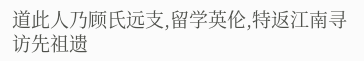道此人乃顾氏远支,留学英伦,特返江南寻访先祖遗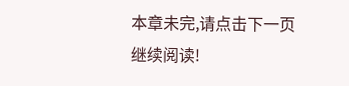本章未完,请点击下一页继续阅读!